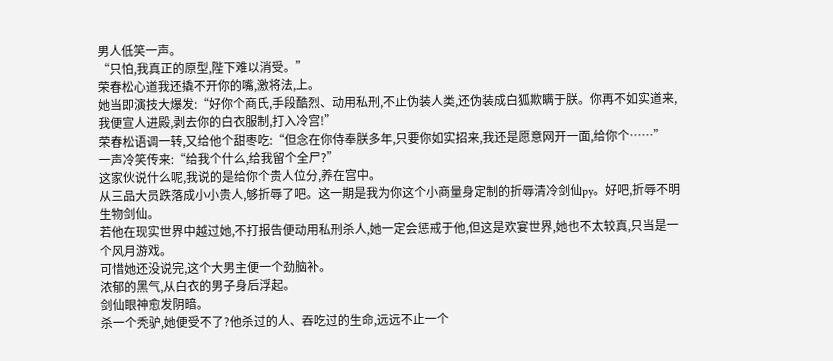男人低笑一声。
“只怕,我真正的原型,陛下难以消受。”
荣春松心道我还撬不开你的嘴,激将法,上。
她当即演技大爆发:“好你个商氏,手段酷烈、动用私刑,不止伪装人类,还伪装成白狐欺瞒于朕。你再不如实道来,我便宣人进殿,剥去你的白衣服制,打入冷宫!”
荣春松语调一转,又给他个甜枣吃:“但念在你侍奉朕多年,只要你如实招来,我还是愿意网开一面,给你个……”
一声冷笑传来:“给我个什么,给我留个全尸?”
这家伙说什么呢,我说的是给你个贵人位分,养在宫中。
从三品大员跌落成小小贵人,够折辱了吧。这一期是我为你这个小商量身定制的折辱清冷剑仙py。好吧,折辱不明生物剑仙。
若他在现实世界中越过她,不打报告便动用私刑杀人,她一定会惩戒于他,但这是欢宴世界,她也不太较真,只当是一个风月游戏。
可惜她还没说完,这个大男主便一个劲脑补。
浓郁的黑气,从白衣的男子身后浮起。
剑仙眼神愈发阴暗。
杀一个秃驴,她便受不了?他杀过的人、吞吃过的生命,远远不止一个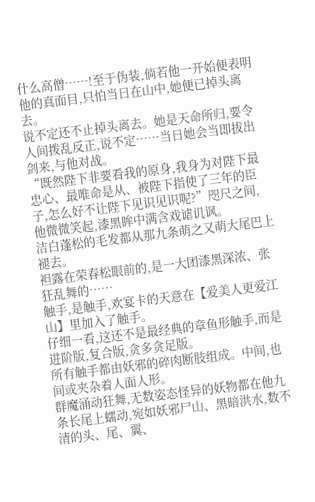什么高僧……!至于伪装,倘若他一开始便表明他的真面目,只怕当日在山中,她便已掉头离去。
说不定还不止掉头离去。她是天命所归,要令人间拨乱反正,说不定……当日她会当即拔出剑来,与他对战。
“既然陛下非要看我的原身,我身为对陛下最忠心、最唯命是从、被陛下指使了三年的臣子,怎么好不让陛下见识见识呢?”咫尺之间,他微微笑起,漆黑眸中满含戏谑讥讽。
洁白蓬松的毛发都从那九条萌之又萌大尾巴上褪去。
袒露在荣春松眼前的,是一大团漆黑深浓、张狂乱舞的……
触手,是触手,欢宴卡的天意在【爱美人更爱江山】里加入了触手。
仔细一看,这还不是最经典的章鱼形触手,而是进阶版,复合版,贪多贪足版。
所有触手都由妖邪的碎肉断肢组成。中间,也间或夹杂着人面人形。
群魔涌动狂舞,无数姿态怪异的妖物都在他九条长尾上蠕动,宛如妖邪尸山、黑暗洪水,数不清的头、尾、翼、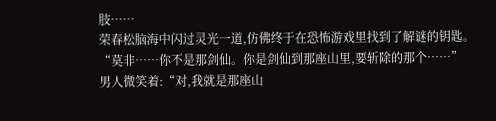肢……
荣春松脑海中闪过灵光一道,仿佛终于在恐怖游戏里找到了解谜的钥匙。
“莫非……你不是那剑仙。你是剑仙到那座山里,要斩除的那个……”
男人微笑着:“对,我就是那座山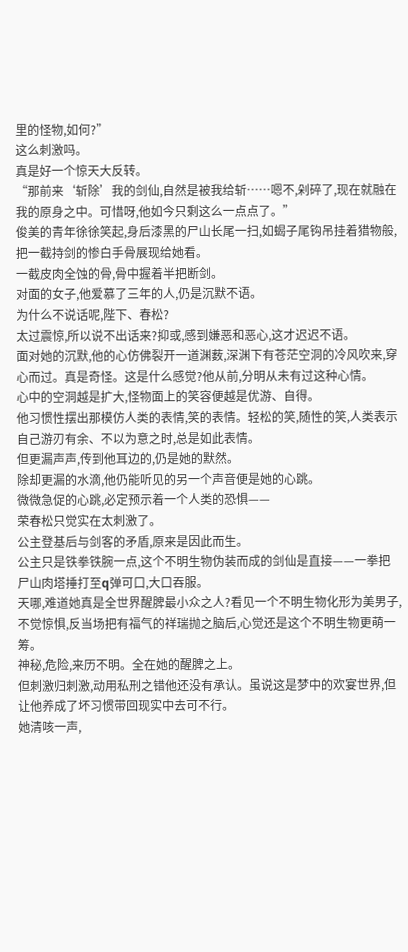里的怪物,如何?”
这么刺激吗。
真是好一个惊天大反转。
“那前来‘斩除’我的剑仙,自然是被我给斩……嗯不,剁碎了,现在就融在我的原身之中。可惜呀,他如今只剩这么一点点了。”
俊美的青年徐徐笑起,身后漆黑的尸山长尾一扫,如蝎子尾钩吊挂着猎物般,把一截持剑的惨白手骨展现给她看。
一截皮肉全蚀的骨,骨中握着半把断剑。
对面的女子,他爱慕了三年的人,仍是沉默不语。
为什么不说话呢,陛下、春松?
太过震惊,所以说不出话来?抑或,感到嫌恶和恶心,这才迟迟不语。
面对她的沉默,他的心仿佛裂开一道渊薮,深渊下有苍茫空洞的冷风吹来,穿心而过。真是奇怪。这是什么感觉?他从前,分明从未有过这种心情。
心中的空洞越是扩大,怪物面上的笑容便越是优游、自得。
他习惯性摆出那模仿人类的表情,笑的表情。轻松的笑,随性的笑,人类表示自己游刃有余、不以为意之时,总是如此表情。
但更漏声声,传到他耳边的,仍是她的默然。
除却更漏的水滴,他仍能听见的另一个声音便是她的心跳。
微微急促的心跳,必定预示着一个人类的恐惧——
荣春松只觉实在太刺激了。
公主登基后与剑客的矛盾,原来是因此而生。
公主只是铁拳铁腕一点,这个不明生物伪装而成的剑仙是直接——一拳把尸山肉塔捶打至q弹可口,大口吞服。
天哪,难道她真是全世界醒脾最小众之人?看见一个不明生物化形为美男子,不觉惊惧,反当场把有福气的祥瑞抛之脑后,心觉还是这个不明生物更萌一筹。
神秘,危险,来历不明。全在她的醒脾之上。
但刺激归刺激,动用私刑之错他还没有承认。虽说这是梦中的欢宴世界,但让他养成了坏习惯带回现实中去可不行。
她清咳一声,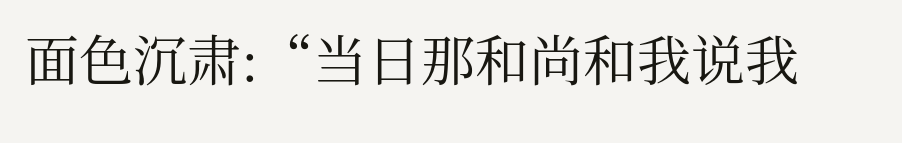面色沉肃:“当日那和尚和我说我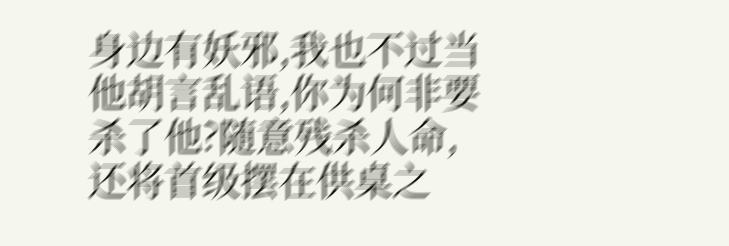身边有妖邪,我也不过当他胡言乱语,你为何非要杀了他?随意残杀人命,还将首级摆在供桌之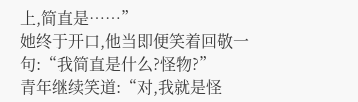上,简直是……”
她终于开口,他当即便笑着回敬一句:“我简直是什么?怪物?”
青年继续笑道:“对,我就是怪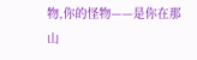物,你的怪物——是你在那山